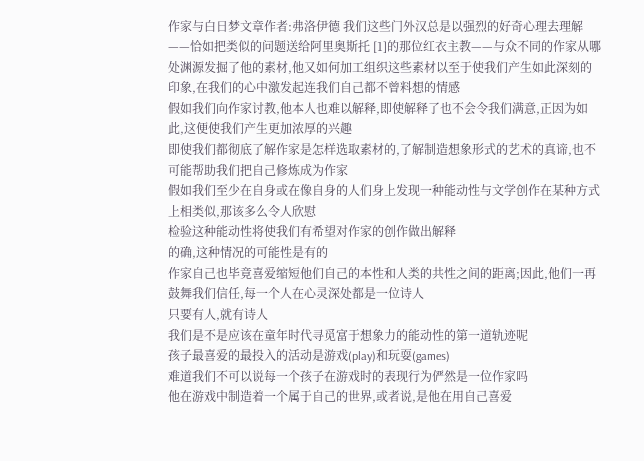作家与白日梦文章作者:弗洛伊德 我们这些门外汉总是以强烈的好奇心理去理解——恰如把类似的问题送给阿里奥斯托 [1]的那位红衣主教——与众不同的作家从哪处渊源发掘了他的素材,他又如何加工组织这些素材以至于使我们产生如此深刻的印象,在我们的心中激发起连我们自己都不曾料想的情感
假如我们向作家讨教,他本人也难以解释,即使解释了也不会令我们满意,正因为如此,这便使我们产生更加浓厚的兴趣
即使我们都彻底了解作家是怎样选取素材的,了解制造想象形式的艺术的真谛,也不可能帮助我们把自己修炼成为作家
假如我们至少在自身或在像自身的人们身上发现一种能动性与文学创作在某种方式上相类似,那该多么令人欣慰
检验这种能动性将使我们有希望对作家的创作做出解释
的确,这种情况的可能性是有的
作家自己也毕竟喜爱缩短他们自己的本性和人类的共性之间的距离;因此,他们一再鼓舞我们信任,每一个人在心灵深处都是一位诗人
只要有人,就有诗人
我们是不是应该在童年时代寻觅富于想象力的能动性的第一道轨迹呢
孩子最喜爱的最投入的活动是游戏(play)和玩耍(games)
难道我们不可以说每一个孩子在游戏时的表现行为俨然是一位作家吗
他在游戏中制造着一个属于自己的世界,或者说,是他在用自己喜爱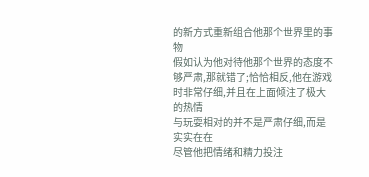的新方式重新组合他那个世界里的事物
假如认为他对待他那个世界的态度不够严肃,那就错了;恰恰相反,他在游戏时非常仔细,并且在上面倾注了极大的热情
与玩耍相对的并不是严肃仔细,而是实实在在
尽管他把情绪和精力投注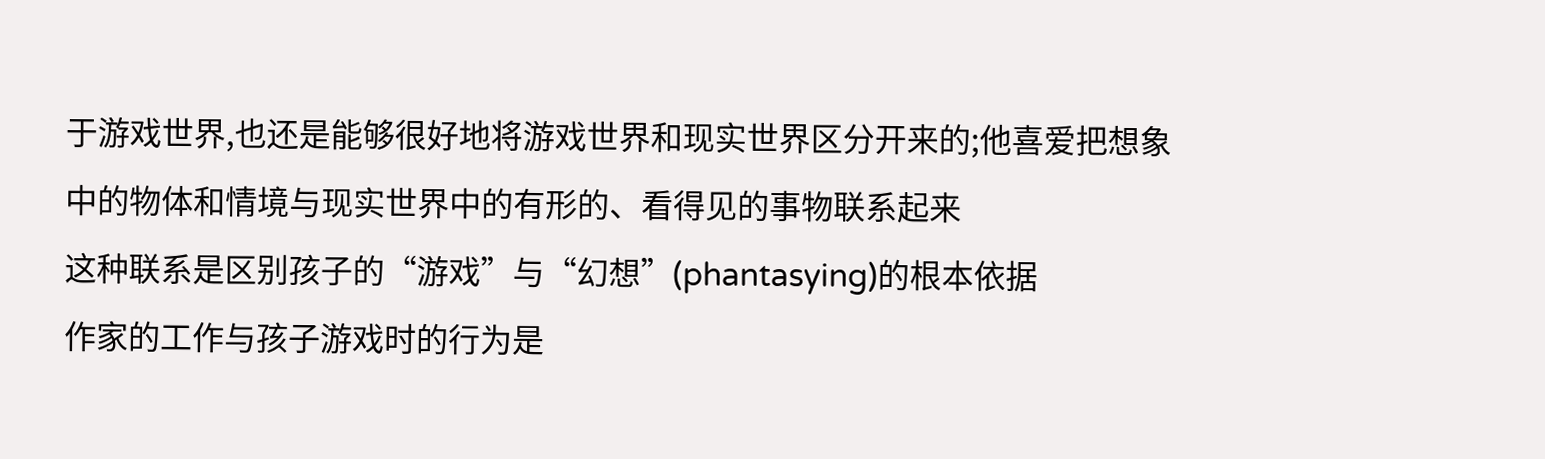于游戏世界,也还是能够很好地将游戏世界和现实世界区分开来的;他喜爱把想象中的物体和情境与现实世界中的有形的、看得见的事物联系起来
这种联系是区别孩子的“游戏”与“幻想”(phantasying)的根本依据
作家的工作与孩子游戏时的行为是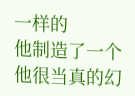一样的
他制造了一个他很当真的幻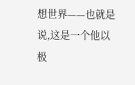想世界——也就是说,这是一个他以极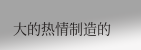大的热情制造的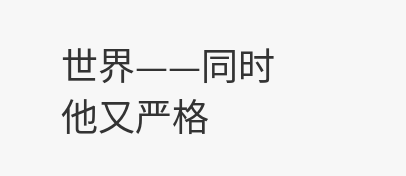世界——同时他又严格